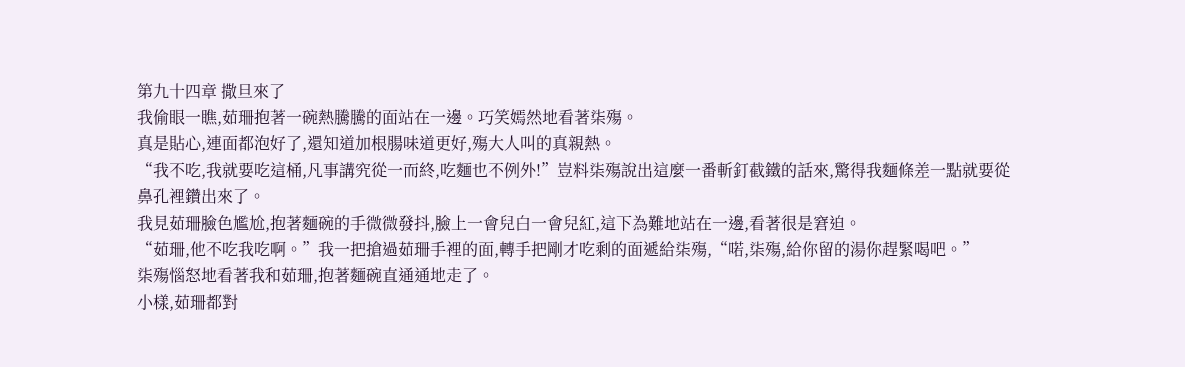第九十四章 撒旦來了
我偷眼一瞧,茹珊抱著一碗熱騰騰的面站在一邊。巧笑嫣然地看著柒殤。
真是貼心,連面都泡好了,還知道加根腸味道更好,殤大人叫的真親熱。
“我不吃,我就要吃這桶,凡事講究從一而終,吃麵也不例外!”豈料柒殤說出這麼一番斬釘截鐵的話來,驚得我麵條差一點就要從鼻孔裡鑽出來了。
我見茹珊臉色尷尬,抱著麵碗的手微微發抖,臉上一會兒白一會兒紅,這下為難地站在一邊,看著很是窘迫。
“茹珊,他不吃我吃啊。”我一把搶過茹珊手裡的面,轉手把剛才吃剩的面遞給柒殤,“喏,柒殤,給你留的湯你趕緊喝吧。”
柒殤惱怒地看著我和茹珊,抱著麵碗直通通地走了。
小樣,茹珊都對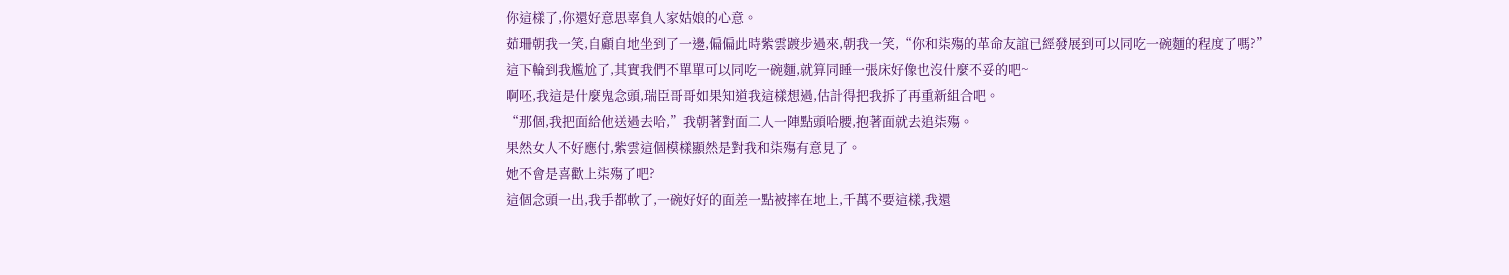你這樣了,你還好意思辜負人家姑娘的心意。
茹珊朝我一笑,自顧自地坐到了一邊,偏偏此時紫雲踱步過來,朝我一笑,“你和柒殤的革命友誼已經發展到可以同吃一碗麵的程度了嗎?”
這下輪到我尷尬了,其實我們不單單可以同吃一碗麵,就算同睡一張床好像也沒什麼不妥的吧~
啊呸,我這是什麼鬼念頭,瑞臣哥哥如果知道我這樣想過,估計得把我拆了再重新組合吧。
“那個,我把面給他送過去哈,”我朝著對面二人一陣點頭哈腰,抱著面就去追柒殤。
果然女人不好應付,紫雲這個模樣顯然是對我和柒殤有意見了。
她不會是喜歡上柒殤了吧?
這個念頭一出,我手都軟了,一碗好好的面差一點被摔在地上,千萬不要這樣,我還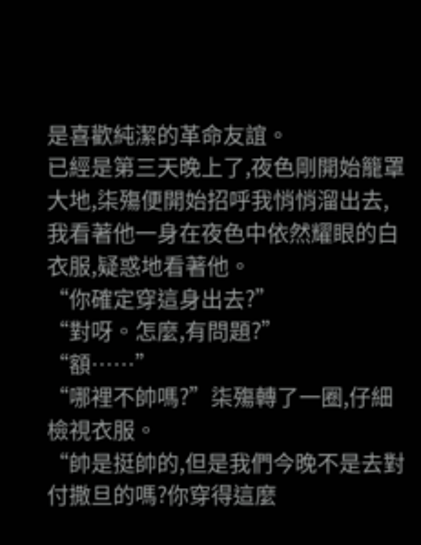是喜歡純潔的革命友誼。
已經是第三天晚上了,夜色剛開始籠罩大地,柒殤便開始招呼我悄悄溜出去,我看著他一身在夜色中依然耀眼的白衣服,疑惑地看著他。
“你確定穿這身出去?”
“對呀。怎麼,有問題?”
“額……”
“哪裡不帥嗎?”柒殤轉了一圈,仔細檢視衣服。
“帥是挺帥的,但是我們今晚不是去對付撒旦的嗎?你穿得這麼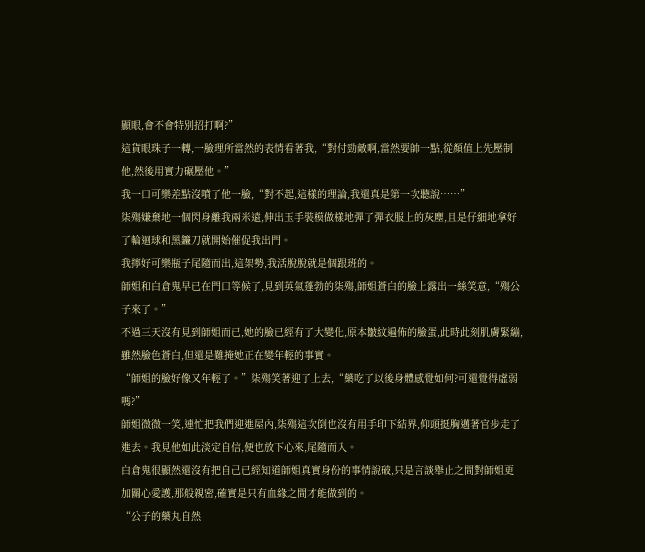顯眼,會不會特別招打啊?”
這貨眼珠子一轉,一臉理所當然的表情看著我,“對付勁敵啊,當然要帥一點,從顏值上先壓制他,然後用實力碾壓他。”
我一口可樂差點沒噴了他一臉,“對不起,這樣的理論,我還真是第一次聽說……”
柒殤嫌棄地一個閃身離我兩米遠,伸出玉手裝模做樣地彈了彈衣服上的灰塵,且是仔細地拿好了輪迴球和黑鐮刀就開始催促我出門。
我擰好可樂瓶子尾隨而出,這架勢,我活脫脫就是個跟班的。
師姐和白倉鬼早已在門口等候了,見到英氣蓬勃的柒殤,師姐蒼白的臉上露出一絲笑意,“殤公子來了。”
不過三天沒有見到師姐而已,她的臉已經有了大變化,原本皺紋遍佈的臉蛋,此時此刻肌膚緊繃,雖然臉色蒼白,但還是難掩她正在變年輕的事實。
“師姐的臉好像又年輕了。”柒殤笑著迎了上去,“藥吃了以後身體感覺如何?可還覺得虛弱嗎?”
師姐微微一笑,連忙把我們迎進屋內,柒殤這次倒也沒有用手印下結界,仰頭挺胸邁著官步走了進去。我見他如此淡定自信,便也放下心來,尾隨而入。
白倉鬼很顯然還沒有把自己已經知道師姐真實身份的事情說破,只是言談舉止之間對師姐更加關心愛護,那般親密,確實是只有血緣之間才能做到的。
“公子的藥丸自然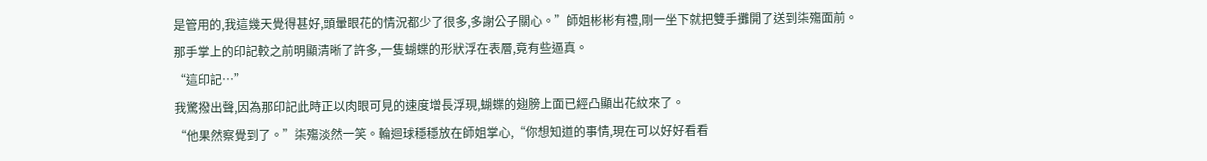是管用的,我這幾天覺得甚好,頭暈眼花的情況都少了很多,多謝公子關心。”師姐彬彬有禮,剛一坐下就把雙手攤開了送到柒殤面前。
那手掌上的印記較之前明顯清晰了許多,一隻蝴蝶的形狀浮在表層,竟有些逼真。
“這印記…”
我驚撥出聲,因為那印記此時正以肉眼可見的速度增長浮現,蝴蝶的翅膀上面已經凸顯出花紋來了。
“他果然察覺到了。”柒殤淡然一笑。輪迴球穩穩放在師姐掌心,“你想知道的事情,現在可以好好看看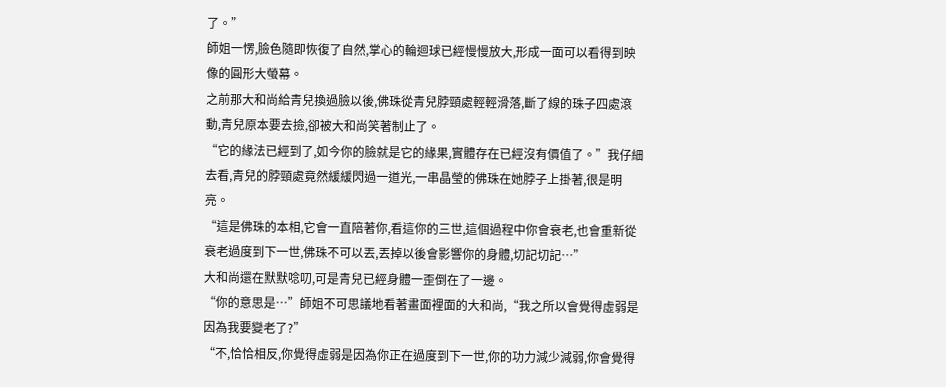了。”
師姐一愣,臉色隨即恢復了自然,掌心的輪迴球已經慢慢放大,形成一面可以看得到映像的圓形大螢幕。
之前那大和尚給青兒換過臉以後,佛珠從青兒脖頸處輕輕滑落,斷了線的珠子四處滾動,青兒原本要去撿,卻被大和尚笑著制止了。
“它的緣法已經到了,如今你的臉就是它的緣果,實體存在已經沒有價值了。”我仔細去看,青兒的脖頸處竟然緩緩閃過一道光,一串晶瑩的佛珠在她脖子上掛著,很是明亮。
“這是佛珠的本相,它會一直陪著你,看這你的三世,這個過程中你會衰老,也會重新從衰老過度到下一世,佛珠不可以丟,丟掉以後會影響你的身體,切記切記…”
大和尚還在默默唸叨,可是青兒已經身體一歪倒在了一邊。
“你的意思是…”師姐不可思議地看著畫面裡面的大和尚,“我之所以會覺得虛弱是因為我要變老了?”
“不,恰恰相反,你覺得虛弱是因為你正在過度到下一世,你的功力減少減弱,你會覺得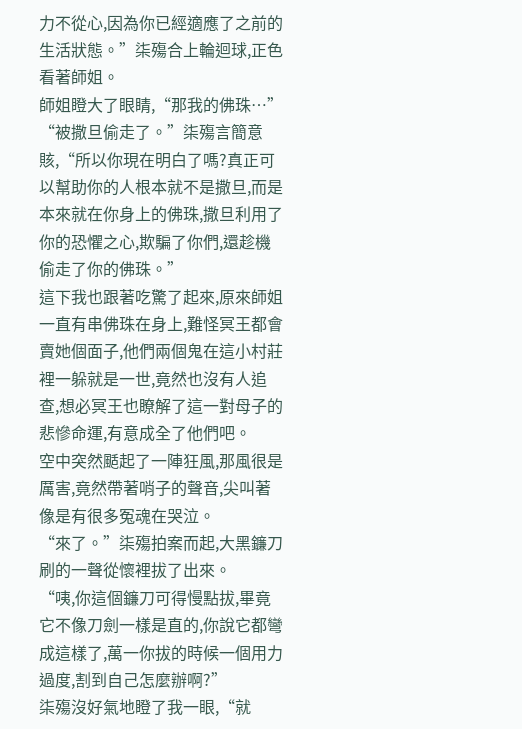力不從心,因為你已經適應了之前的生活狀態。”柒殤合上輪迴球,正色看著師姐。
師姐瞪大了眼睛,“那我的佛珠…”
“被撒旦偷走了。”柒殤言簡意賅,“所以你現在明白了嗎?真正可以幫助你的人根本就不是撒旦,而是本來就在你身上的佛珠,撒旦利用了你的恐懼之心,欺騙了你們,還趁機偷走了你的佛珠。”
這下我也跟著吃驚了起來,原來師姐一直有串佛珠在身上,難怪冥王都會賣她個面子,他們兩個鬼在這小村莊裡一躲就是一世,竟然也沒有人追查,想必冥王也瞭解了這一對母子的悲慘命運,有意成全了他們吧。
空中突然颳起了一陣狂風,那風很是厲害,竟然帶著哨子的聲音,尖叫著像是有很多冤魂在哭泣。
“來了。”柒殤拍案而起,大黑鐮刀刷的一聲從懷裡拔了出來。
“咦,你這個鐮刀可得慢點拔,畢竟它不像刀劍一樣是直的,你說它都彎成這樣了,萬一你拔的時候一個用力過度,割到自己怎麼辦啊?”
柒殤沒好氣地瞪了我一眼,“就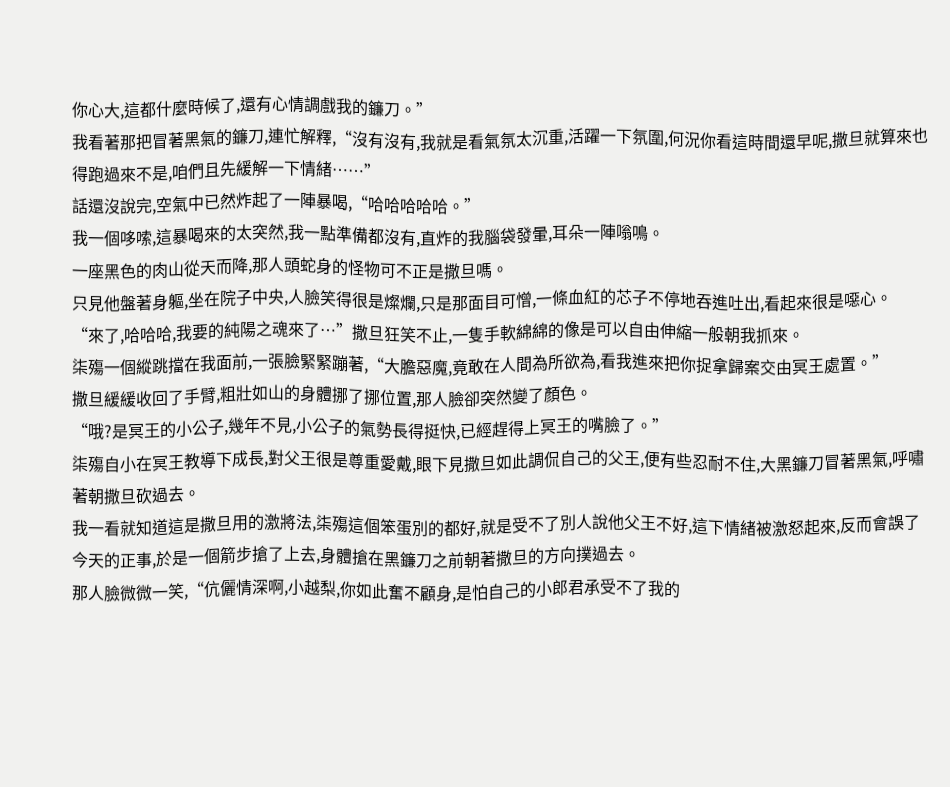你心大,這都什麼時候了,還有心情調戲我的鐮刀。”
我看著那把冒著黑氣的鐮刀,連忙解釋,“沒有沒有,我就是看氣氛太沉重,活躍一下氛圍,何況你看這時間還早呢,撒旦就算來也得跑過來不是,咱們且先緩解一下情緒……”
話還沒說完,空氣中已然炸起了一陣暴喝,“哈哈哈哈哈。”
我一個哆嗦,這暴喝來的太突然,我一點準備都沒有,直炸的我腦袋發暈,耳朵一陣嗡鳴。
一座黑色的肉山從天而降,那人頭蛇身的怪物可不正是撒旦嗎。
只見他盤著身軀,坐在院子中央,人臉笑得很是燦爛,只是那面目可憎,一條血紅的芯子不停地吞進吐出,看起來很是噁心。
“來了,哈哈哈,我要的純陽之魂來了…”撒旦狂笑不止,一隻手軟綿綿的像是可以自由伸縮一般朝我抓來。
柒殤一個縱跳擋在我面前,一張臉緊緊蹦著,“大膽惡魔,竟敢在人間為所欲為,看我進來把你捉拿歸案交由冥王處置。”
撒旦緩緩收回了手臂,粗壯如山的身體挪了挪位置,那人臉卻突然變了顏色。
“哦?是冥王的小公子,幾年不見,小公子的氣勢長得挺快,已經趕得上冥王的嘴臉了。”
柒殤自小在冥王教導下成長,對父王很是尊重愛戴,眼下見撒旦如此調侃自己的父王,便有些忍耐不住,大黑鐮刀冒著黑氣,呼嘯著朝撒旦砍過去。
我一看就知道這是撒旦用的激將法,柒殤這個笨蛋別的都好,就是受不了別人說他父王不好,這下情緒被激怒起來,反而會誤了今天的正事,於是一個箭步搶了上去,身體搶在黑鐮刀之前朝著撒旦的方向撲過去。
那人臉微微一笑,“伉儷情深啊,小越梨,你如此奮不顧身,是怕自己的小郎君承受不了我的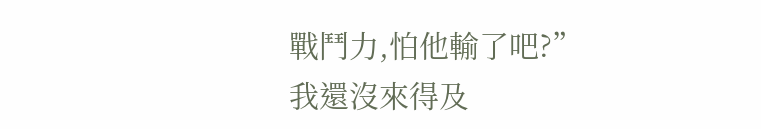戰鬥力,怕他輸了吧?”
我還沒來得及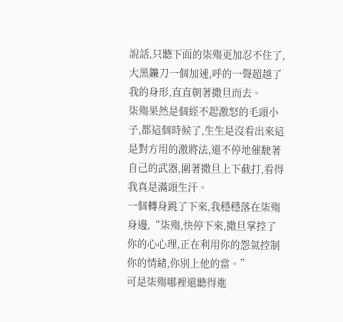說話,只聽下面的柒殤更加忍不住了,大黑鐮刀一個加速,呼的一聲超越了我的身形,直直朝著撒旦而去。
柒殤果然是個經不起激怒的毛頭小子,都這個時候了,生生是沒看出來這是對方用的激將法,還不停地催駛著自己的武器,圍著撒旦上下截打,看得我真是滿頭生汗。
一個轉身跳了下來,我穩穩落在柒殤身邊,“柒殤,快停下來,撒旦掌控了你的心心理,正在利用你的怨氣控制你的情緒,你別上他的當。”
可是柒殤哪裡還聽得進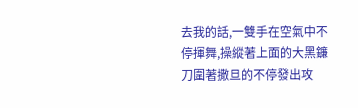去我的話,一雙手在空氣中不停揮舞,操縱著上面的大黑鐮刀圍著撒旦的不停發出攻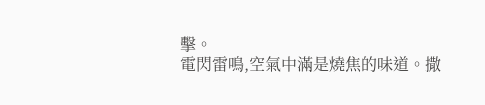擊。
電閃雷鳴,空氣中滿是燒焦的味道。撒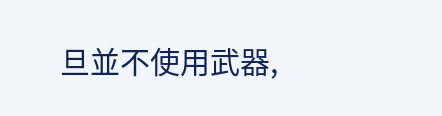旦並不使用武器,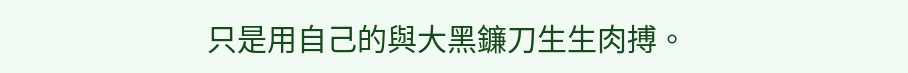只是用自己的與大黑鐮刀生生肉搏。